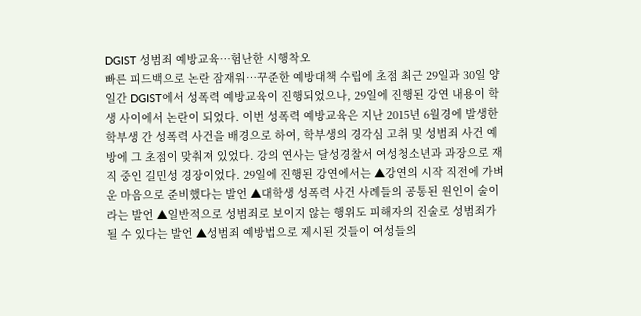DGIST 성범죄 예방교육…험난한 시행착오
빠른 피드백으로 논란 잠재워…꾸준한 예방대책 수립에 초점 최근 29일과 30일 양일간 DGIST에서 성폭력 예방교육이 진행되었으나, 29일에 진행된 강연 내용이 학생 사이에서 논란이 되었다. 이번 성폭력 예방교육은 지난 2015년 6월경에 발생한 학부생 간 성폭력 사건을 배경으로 하여, 학부생의 경각심 고취 및 성범죄 사건 예방에 그 초점이 맞춰져 있었다. 강의 연사는 달성경찰서 여성청소년과 과장으로 재직 중인 길민성 경장이었다. 29일에 진행된 강연에서는 ▲강연의 시작 직전에 가벼운 마음으로 준비했다는 발언 ▲대학생 성폭력 사건 사례들의 공통된 원인이 술이라는 발언 ▲일반적으로 성범죄로 보이지 않는 행위도 피해자의 진술로 성범죄가 될 수 있다는 발언 ▲성범죄 예방법으로 제시된 것들이 여성들의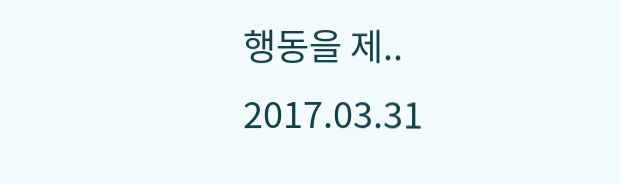행동을 제..
2017.03.31